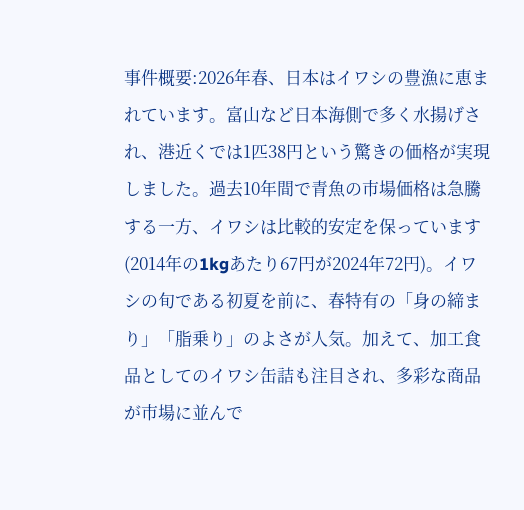事件概要:2026年春、日本はイワシの豊漁に恵まれています。富山など日本海側で多く水揚げされ、港近くでは1匹38円という驚きの価格が実現しました。過去10年間で青魚の市場価格は急騰する一方、イワシは比較的安定を保っています(2014年の1kgあたり67円が2024年72円)。イワシの旬である初夏を前に、春特有の「身の締まり」「脂乗り」のよさが人気。加えて、加工食品としてのイワシ缶詰も注目され、多彩な商品が市場に並んで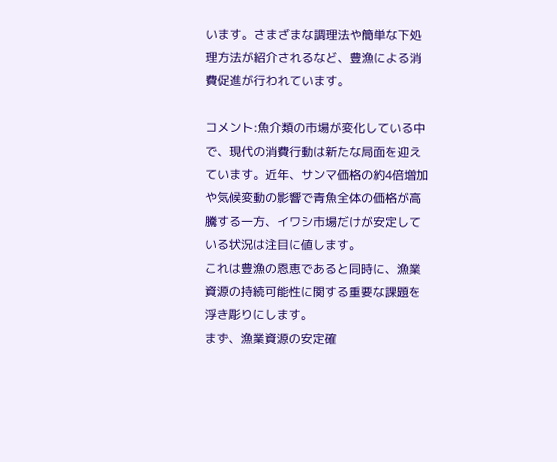います。さまざまな調理法や簡単な下処理方法が紹介されるなど、豊漁による消費促進が行われています。

コメント:魚介類の市場が変化している中で、現代の消費行動は新たな局面を迎えています。近年、サンマ価格の約4倍増加や気候変動の影響で青魚全体の価格が高騰する一方、イワシ市場だけが安定している状況は注目に値します。
これは豊漁の恩恵であると同時に、漁業資源の持続可能性に関する重要な課題を浮き彫りにします。
まず、漁業資源の安定確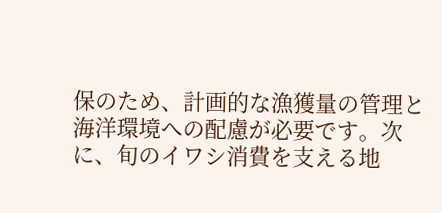保のため、計画的な漁獲量の管理と海洋環境への配慮が必要です。次に、旬のイワシ消費を支える地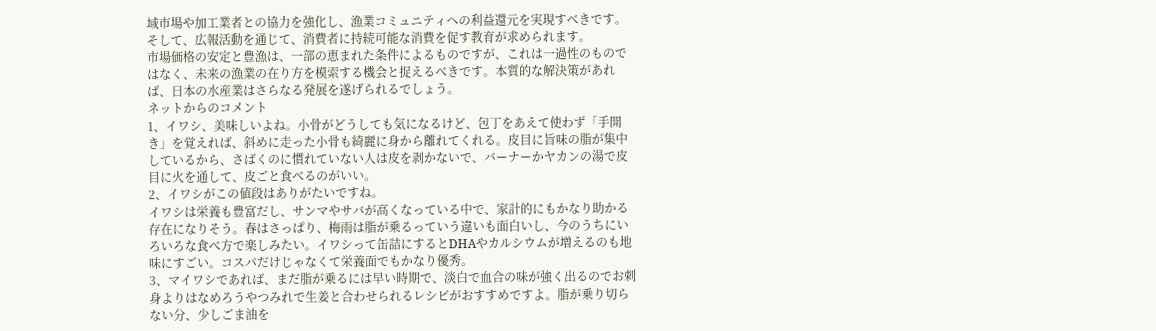域市場や加工業者との協力を強化し、漁業コミュニティへの利益還元を実現すべきです。そして、広報活動を通じて、消費者に持続可能な消費を促す教育が求められます。
市場価格の安定と豊漁は、一部の恵まれた条件によるものですが、これは一過性のものではなく、未来の漁業の在り方を模索する機会と捉えるべきです。本質的な解決策があれば、日本の水産業はさらなる発展を遂げられるでしょう。
ネットからのコメント
1、イワシ、美味しいよね。小骨がどうしても気になるけど、包丁をあえて使わず「手開き」を覚えれば、斜めに走った小骨も綺麗に身から離れてくれる。皮目に旨味の脂が集中しているから、さばくのに慣れていない人は皮を剥かないで、バーナーかヤカンの湯で皮目に火を通して、皮ごと食べるのがいい。
2、イワシがこの値段はありがたいですね。
イワシは栄養も豊富だし、サンマやサバが高くなっている中で、家計的にもかなり助かる存在になりそう。春はさっぱり、梅雨は脂が乗るっていう違いも面白いし、今のうちにいろいろな食べ方で楽しみたい。イワシって缶詰にするとDHAやカルシウムが増えるのも地味にすごい。コスパだけじゃなくて栄養面でもかなり優秀。
3、マイワシであれば、まだ脂が乗るには早い時期で、淡白で血合の味が強く出るのでお刺身よりはなめろうやつみれで生姜と合わせられるレシピがおすすめですよ。脂が乗り切らない分、少しごま油を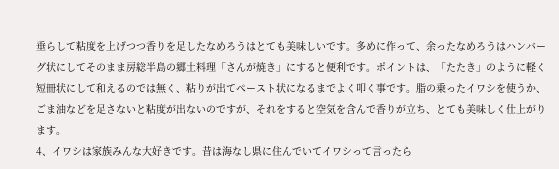垂らして粘度を上げつつ香りを足したなめろうはとても美味しいです。多めに作って、余ったなめろうはハンバーグ状にしてそのまま房総半島の郷土料理「さんが焼き」にすると便利です。ポイントは、「たたき」のように軽く短冊状にして和えるのでは無く、粘りが出てペースト状になるまでよく叩く事です。脂の乗ったイワシを使うか、ごま油などを足さないと粘度が出ないのですが、それをすると空気を含んで香りが立ち、とても美味しく仕上がります。
4、イワシは家族みんな大好きです。昔は海なし県に住んでいてイワシって言ったら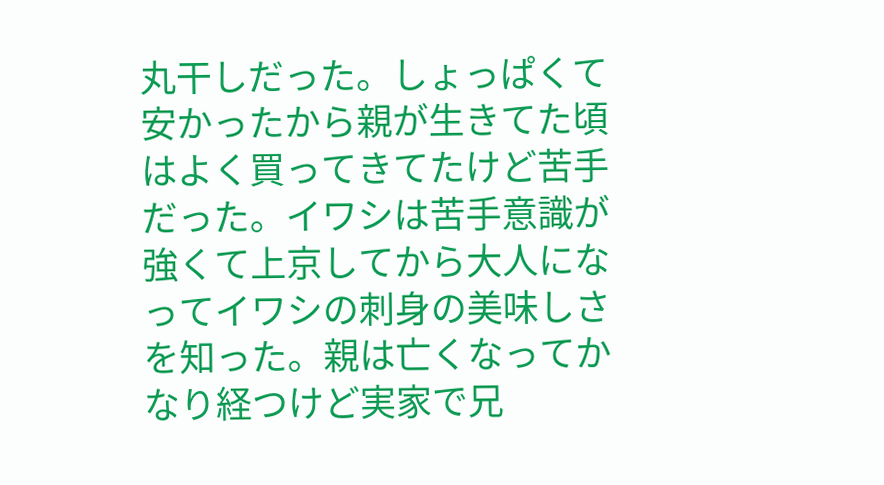丸干しだった。しょっぱくて安かったから親が生きてた頃はよく買ってきてたけど苦手だった。イワシは苦手意識が強くて上京してから大人になってイワシの刺身の美味しさを知った。親は亡くなってかなり経つけど実家で兄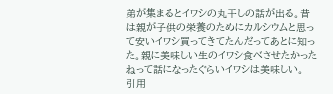弟が集まるとイワシの丸干しの話が出る。昔は親が子供の栄養のためにカルシウムと思って安いイワシ買ってきてたんだってあとに知った。親に美味しい生のイワシ食べさせたかったねって話になったぐらいイワシは美味しい。
引用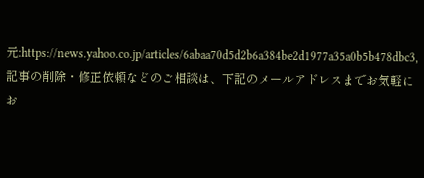元:https://news.yahoo.co.jp/articles/6abaa70d5d2b6a384be2d1977a35a0b5b478dbc3,記事の削除・修正依頼などのご相談は、下記のメールアドレスまでお気軽にお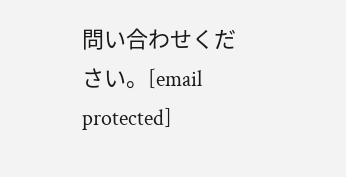問い合わせください。[email protected]